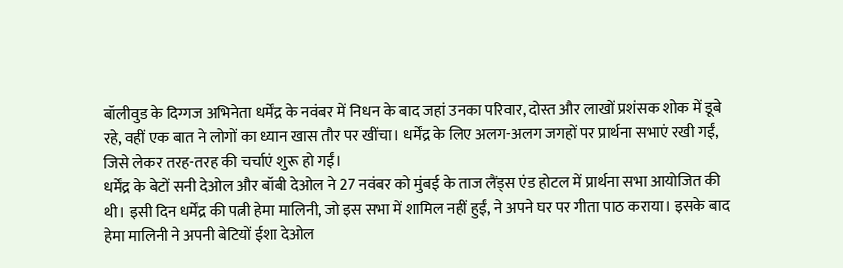बॉलीवुड के दिग्गज अभिनेता धर्मेंद्र के नवंबर में निधन के बाद जहां उनका परिवार, दोस्त और लाखों प्रशंसक शोक में डूबे रहे, वहीं एक बात ने लोगों का ध्यान खास तौर पर खींचा। धर्मेंद्र के लिए अलग-अलग जगहों पर प्रार्थना सभाएं रखी गईं, जिसे लेकर तरह-तरह की चर्चाएं शुरू हो गईं।
धर्मेंद्र के बेटों सनी देओल और बॉबी देओल ने 27 नवंबर को मुंबई के ताज लैंड्स एंड होटल में प्रार्थना सभा आयोजित की थी। इसी दिन धर्मेंद्र की पत्नी हेमा मालिनी, जो इस सभा में शामिल नहीं हुईं, ने अपने घर पर गीता पाठ कराया। इसके बाद हेमा मालिनी ने अपनी बेटियों ईशा देओल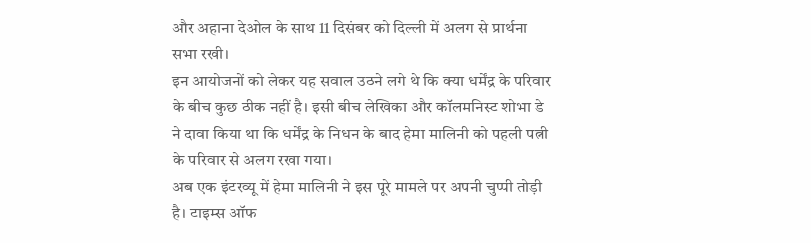और अहाना देओल के साथ 11 दिसंबर को दिल्ली में अलग से प्रार्थना सभा रखी।
इन आयोजनों को लेकर यह सवाल उठने लगे थे कि क्या धर्मेंद्र के परिवार के बीच कुछ ठीक नहीं है। इसी बीच लेखिका और कॉलमनिस्ट शोभा डे ने दावा किया था कि धर्मेंद्र के निधन के बाद हेमा मालिनी को पहली पत्नी के परिवार से अलग रखा गया।
अब एक इंटरव्यू में हेमा मालिनी ने इस पूरे मामले पर अपनी चुप्पी तोड़ी है। टाइम्स ऑफ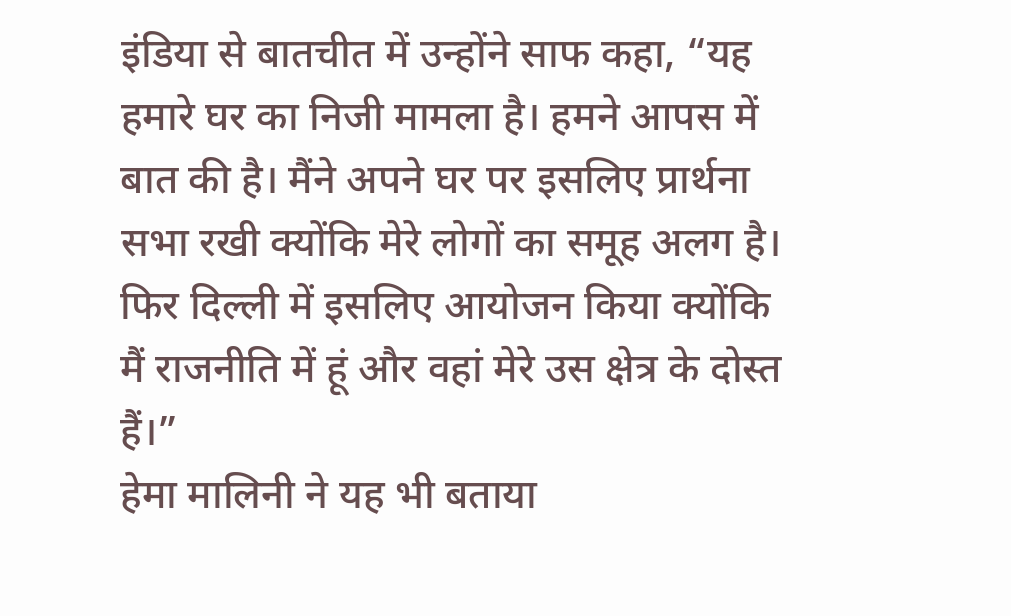इंडिया से बातचीत में उन्होंने साफ कहा, “यह हमारे घर का निजी मामला है। हमने आपस में बात की है। मैंने अपने घर पर इसलिए प्रार्थना सभा रखी क्योंकि मेरे लोगों का समूह अलग है। फिर दिल्ली में इसलिए आयोजन किया क्योंकि मैं राजनीति में हूं और वहां मेरे उस क्षेत्र के दोस्त हैं।”
हेमा मालिनी ने यह भी बताया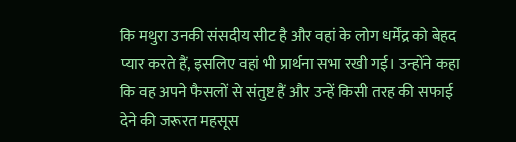कि मथुरा उनकी संसदीय सीट है और वहां के लोग धर्मेंद्र को बेहद प्यार करते हैं, इसलिए वहां भी प्रार्थना सभा रखी गई। उन्होंने कहा कि वह अपने फैसलों से संतुष्ट हैं और उन्हें किसी तरह की सफाई देने की जरूरत महसूस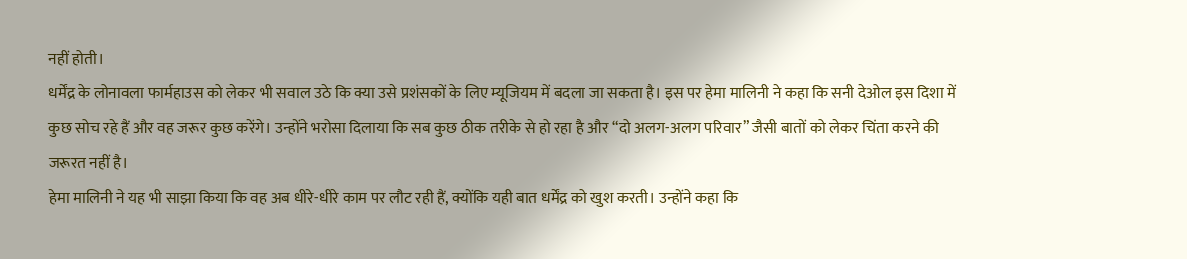नहीं होती।
धर्मेंद्र के लोनावला फार्महाउस को लेकर भी सवाल उठे कि क्या उसे प्रशंसकों के लिए म्यूजियम में बदला जा सकता है। इस पर हेमा मालिनी ने कहा कि सनी देओल इस दिशा में कुछ सोच रहे हैं और वह जरूर कुछ करेंगे। उन्होंने भरोसा दिलाया कि सब कुछ ठीक तरीके से हो रहा है और “दो अलग-अलग परिवार” जैसी बातों को लेकर चिंता करने की जरूरत नहीं है।
हेमा मालिनी ने यह भी साझा किया कि वह अब धीरे-धीरे काम पर लौट रही हैं, क्योंकि यही बात धर्मेंद्र को खुश करती। उन्होंने कहा कि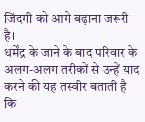जिंदगी को आगे बढ़ाना जरूरी है।
धर्मेंद्र के जाने के बाद परिवार के अलग-अलग तरीकों से उन्हें याद करने की यह तस्वीर बताती है कि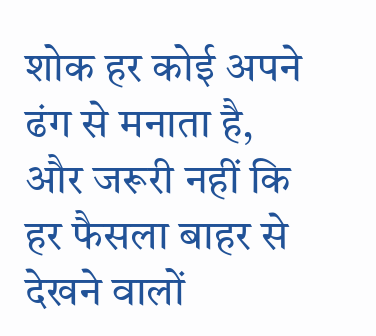शोक हर कोई अपने ढंग से मनाता है, और जरूरी नहीं कि हर फैसला बाहर से देखने वालों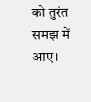को तुरंत समझ में आए।